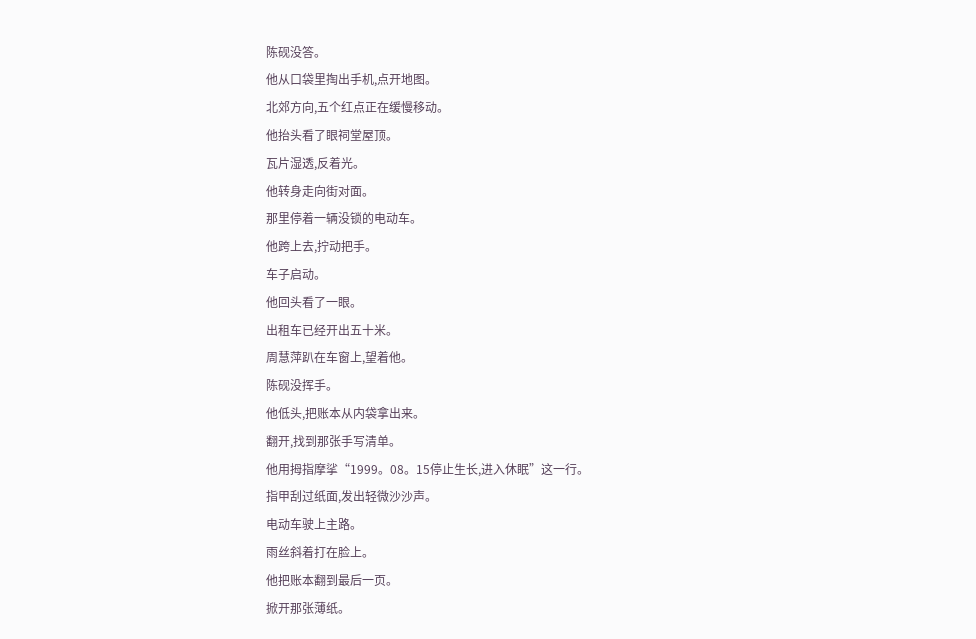陈砚没答。
他从口袋里掏出手机,点开地图。
北郊方向,五个红点正在缓慢移动。
他抬头看了眼祠堂屋顶。
瓦片湿透,反着光。
他转身走向街对面。
那里停着一辆没锁的电动车。
他跨上去,拧动把手。
车子启动。
他回头看了一眼。
出租车已经开出五十米。
周慧萍趴在车窗上,望着他。
陈砚没挥手。
他低头,把账本从内袋拿出来。
翻开,找到那张手写清单。
他用拇指摩挲“1999。08。15停止生长,进入休眠”这一行。
指甲刮过纸面,发出轻微沙沙声。
电动车驶上主路。
雨丝斜着打在脸上。
他把账本翻到最后一页。
掀开那张薄纸。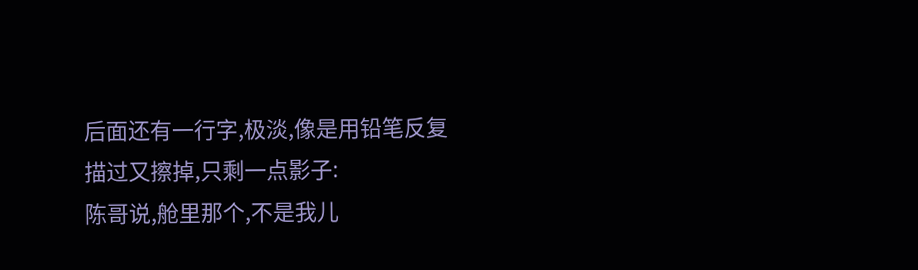后面还有一行字,极淡,像是用铅笔反复描过又擦掉,只剩一点影子:
陈哥说,舱里那个,不是我儿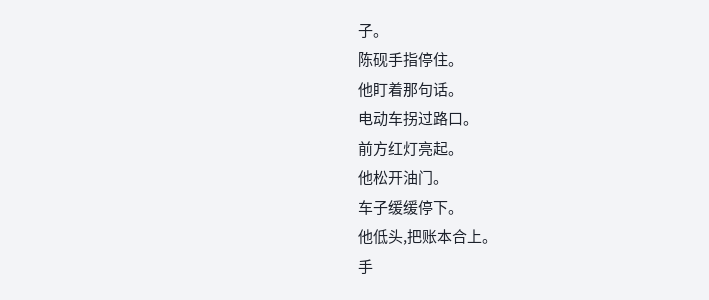子。
陈砚手指停住。
他盯着那句话。
电动车拐过路口。
前方红灯亮起。
他松开油门。
车子缓缓停下。
他低头,把账本合上。
手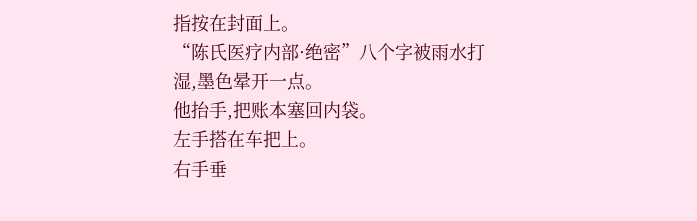指按在封面上。
“陈氏医疗内部·绝密”八个字被雨水打湿,墨色晕开一点。
他抬手,把账本塞回内袋。
左手搭在车把上。
右手垂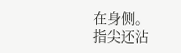在身侧。
指尖还沾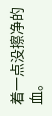着一点没擦净的血。